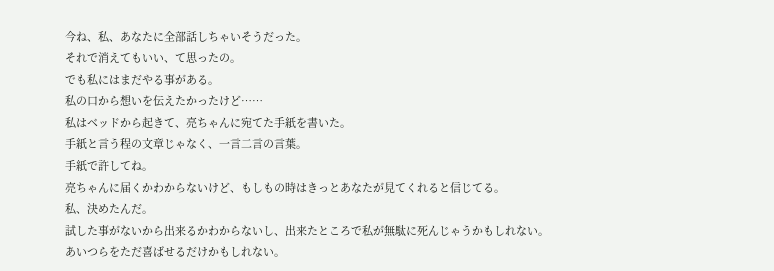今ね、私、あなたに全部話しちゃいそうだった。
それで消えてもいい、て思ったの。
でも私にはまだやる事がある。
私の口から想いを伝えたかったけど……
私はベッドから起きて、亮ちゃんに宛てた手紙を書いた。
手紙と言う程の文章じゃなく、一言二言の言葉。
手紙で許してね。
亮ちゃんに届くかわからないけど、もしもの時はきっとあなたが見てくれると信じてる。
私、決めたんだ。
試した事がないから出来るかわからないし、出来たところで私が無駄に死んじゃうかもしれない。
あいつらをただ喜ばせるだけかもしれない。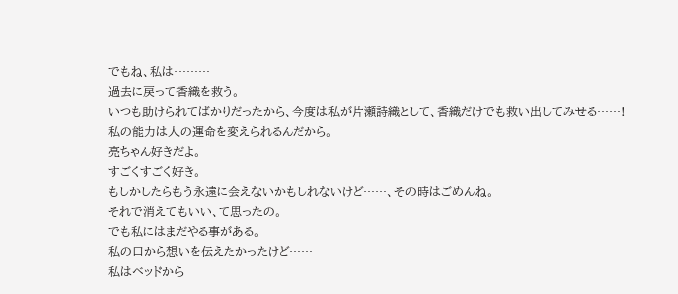でもね、私は………
過去に戻って香織を救う。
いつも助けられてばかりだったから、今度は私が片瀬詩織として、香織だけでも救い出してみせる……!
私の能力は人の運命を変えられるんだから。
亮ちゃん好きだよ。
すごくすごく好き。
もしかしたらもう永遠に会えないかもしれないけど……、その時はごめんね。
それで消えてもいい、て思ったの。
でも私にはまだやる事がある。
私の口から想いを伝えたかったけど……
私はベッドから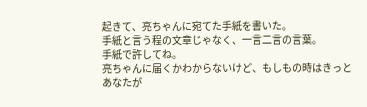起きて、亮ちゃんに宛てた手紙を書いた。
手紙と言う程の文章じゃなく、一言二言の言葉。
手紙で許してね。
亮ちゃんに届くかわからないけど、もしもの時はきっとあなたが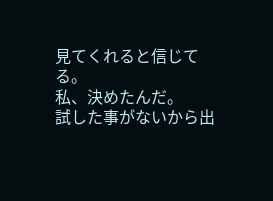見てくれると信じてる。
私、決めたんだ。
試した事がないから出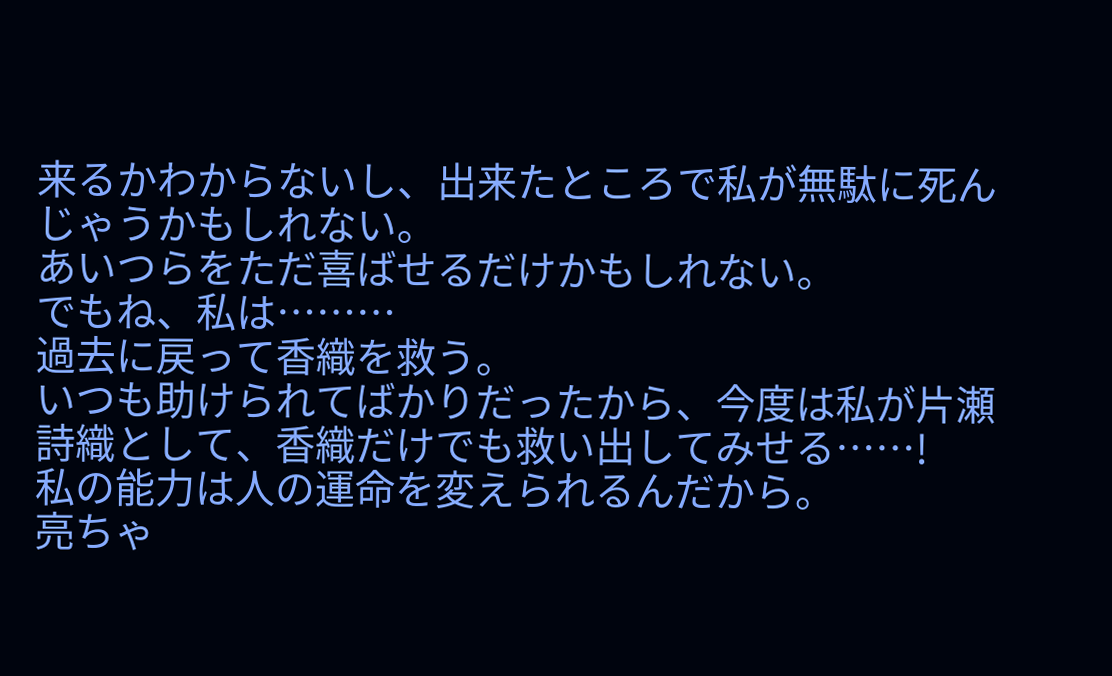来るかわからないし、出来たところで私が無駄に死んじゃうかもしれない。
あいつらをただ喜ばせるだけかもしれない。
でもね、私は………
過去に戻って香織を救う。
いつも助けられてばかりだったから、今度は私が片瀬詩織として、香織だけでも救い出してみせる……!
私の能力は人の運命を変えられるんだから。
亮ちゃ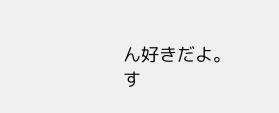ん好きだよ。
す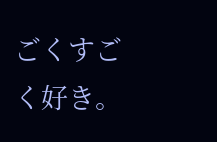ごくすごく好き。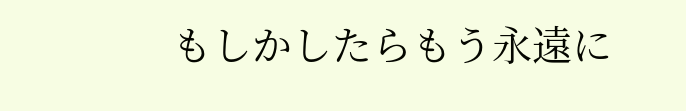もしかしたらもう永遠に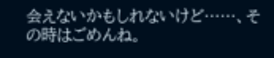会えないかもしれないけど……、その時はごめんね。